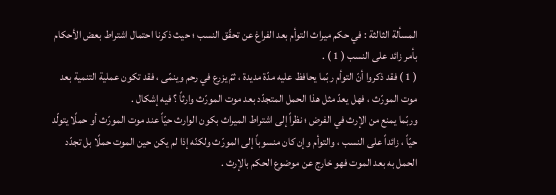المسألة الثالثة : في حكم ميراث التوأم بعد الفراغ عن تحقّق النسب ؛ حيث ذكرنا احتمال اشتراط بعض الأحكام بأمر زائد على النسب ( 1 ) .
( 1 ) فقد ذكروا أنّ التوأم ربّما يحافظ عليه مدّة مديدة ، ثمّ يزرع في رحم وينمّى ، فقد تكون عملية التنمية بعد موت المورّث ، فهل يعدّ مثل هذا الحمل المتجدّد بعد موت المورّث وارثاً ؟ فيه إشكال .
وربّما يمنع من الإرث في الفرض ؛ نظراً إلى اشتراط الميراث بكون الوارث حيّاً عند موت المورّث أو حملًا يتولّد حيّاً ، زائداً على النسب ، والتوأم وإن كان منسوباً إلى المورّث ولكنّه إذا لم يكن حين الموت حملًا بل تجدّد الحمل به بعد الموت فهو خارج عن موضوع الحكم بالإرث .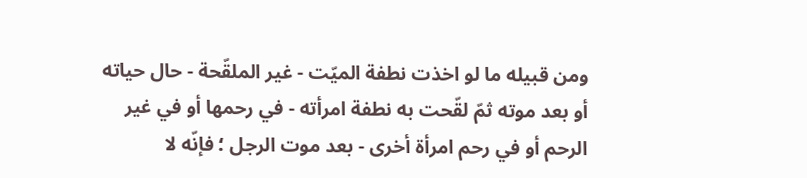ومن قبيله ما لو اخذت نطفة الميّت - غير الملقّحة - حال حياته أو بعد موته ثمّ لقّحت به نطفة امرأته - في رحمها أو في غير الرحم أو في رحم امرأة أخرى - بعد موت الرجل ؛ فإنّه لا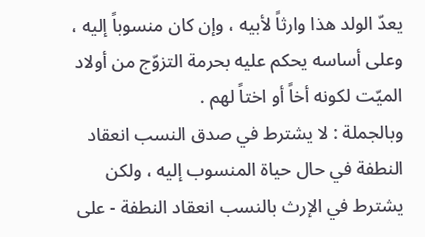يعدّ الولد هذا وارثاً لأبيه ، وإن كان منسوباً إليه ، وعلى أساسه يحكم عليه بحرمة التزوّج من أولاد الميّت لكونه أخاً أو اختاً لهم .
وبالجملة : لا يشترط في صدق النسب انعقاد النطفة في حال حياة المنسوب إليه ، ولكن يشترط في الإرث بالنسب انعقاد النطفة - على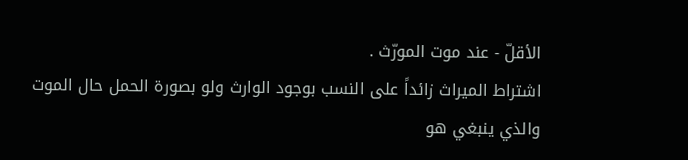الأقلّ - عند موت المورّث .
اشتراط الميراث زائداً على النسب بوجود الوارث ولو بصورة الحمل حال الموت
والذي ينبغي هو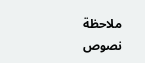ملاحظة نصوص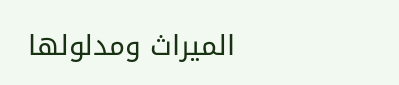الميراث ومدلولها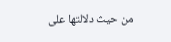من حيث دلالتها على